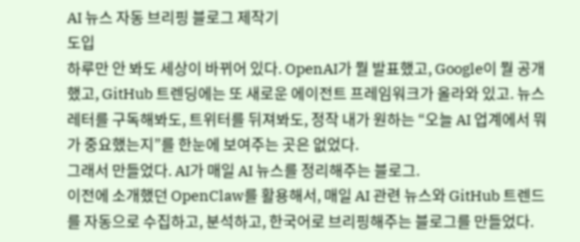AI 뉴스 자동 브리핑 블로그 제작기
도입
하루만 안 봐도 세상이 바뀌어 있다. OpenAI가 뭘 발표했고, Google이 뭘 공개했고, GitHub 트렌딩에는 또 새로운 에이전트 프레임워크가 올라와 있고. 뉴스레터를 구독해봐도, 트위터를 뒤져봐도, 정작 내가 원하는 “오늘 AI 업계에서 뭐가 중요했는지”를 한눈에 보여주는 곳은 없었다.
그래서 만들었다. AI가 매일 AI 뉴스를 정리해주는 블로그.
이전에 소개했던 OpenClaw를 활용해서, 매일 AI 관련 뉴스와 GitHub 트렌드를 자동으로 수집하고, 분석하고, 한국어로 브리핑해주는 블로그를 만들었다.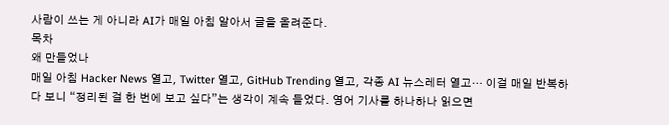사람이 쓰는 게 아니라 AI가 매일 아침 알아서 글을 올려준다.
목차
왜 만들었나
매일 아침 Hacker News 열고, Twitter 열고, GitHub Trending 열고, 각종 AI 뉴스레터 열고… 이걸 매일 반복하다 보니 “정리된 걸 한 번에 보고 싶다”는 생각이 계속 들었다. 영어 기사를 하나하나 읽으면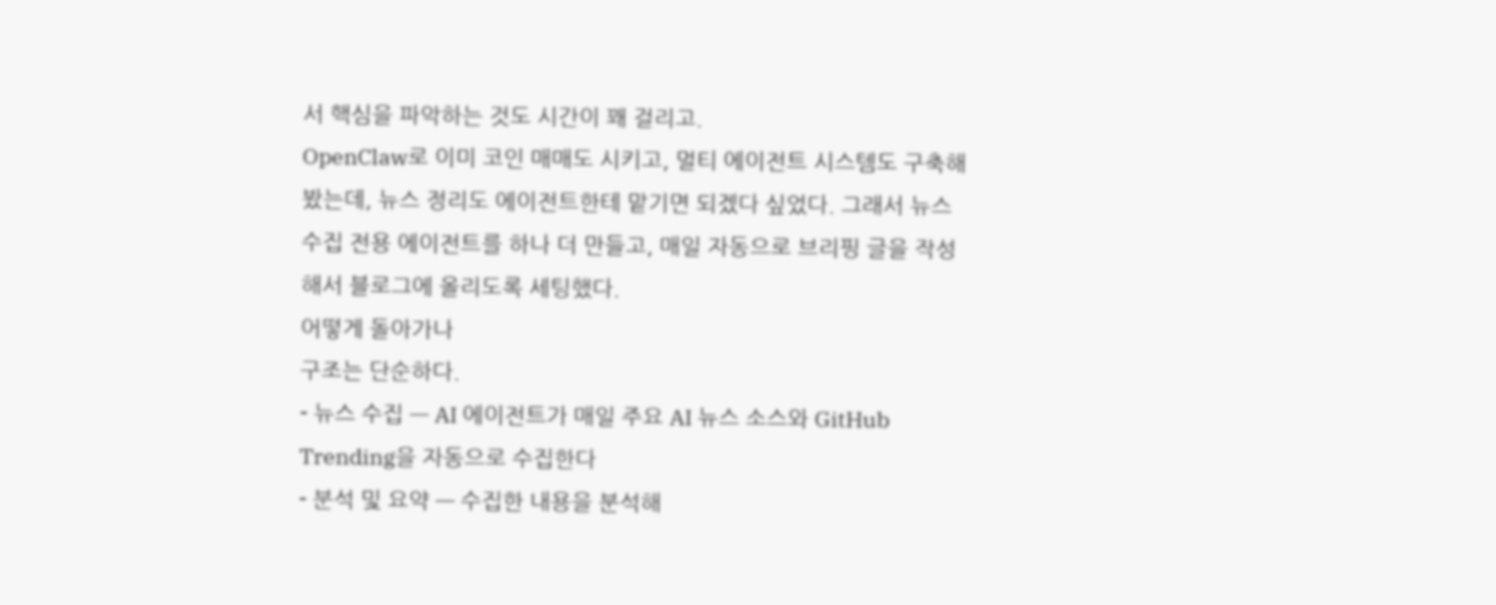서 핵심을 파악하는 것도 시간이 꽤 걸리고.
OpenClaw로 이미 코인 매매도 시키고, 멀티 에이전트 시스템도 구축해봤는데, 뉴스 정리도 에이전트한테 맡기면 되겠다 싶었다. 그래서 뉴스 수집 전용 에이전트를 하나 더 만들고, 매일 자동으로 브리핑 글을 작성해서 블로그에 올리도록 세팅했다.
어떻게 돌아가나
구조는 단순하다.
- 뉴스 수집 — AI 에이전트가 매일 주요 AI 뉴스 소스와 GitHub Trending을 자동으로 수집한다
- 분석 및 요약 — 수집한 내용을 분석해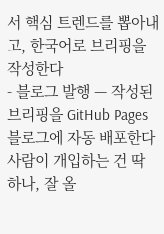서 핵심 트렌드를 뽑아내고, 한국어로 브리핑을 작성한다
- 블로그 발행 — 작성된 브리핑을 GitHub Pages 블로그에 자동 배포한다
사람이 개입하는 건 딱 하나, 잘 올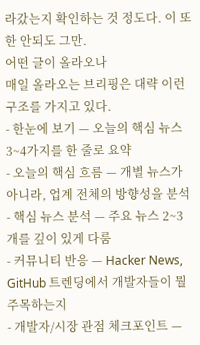라갔는지 확인하는 것 정도다. 이 또한 안되도 그만.
어떤 글이 올라오나
매일 올라오는 브리핑은 대략 이런 구조를 가지고 있다.
- 한눈에 보기 — 오늘의 핵심 뉴스 3~4가지를 한 줄로 요약
- 오늘의 핵심 흐름 — 개별 뉴스가 아니라, 업계 전체의 방향성을 분석
- 핵심 뉴스 분석 — 주요 뉴스 2~3개를 깊이 있게 다룸
- 커뮤니티 반응 — Hacker News, GitHub 트렌딩에서 개발자들이 뭘 주목하는지
- 개발자/시장 관점 체크포인트 —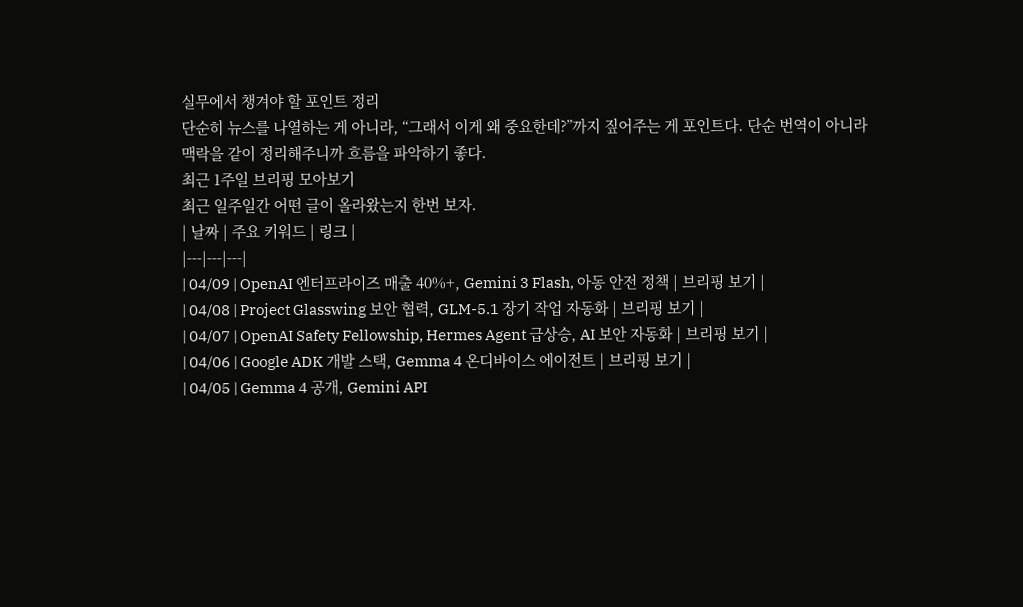실무에서 챙겨야 할 포인트 정리
단순히 뉴스를 나열하는 게 아니라, “그래서 이게 왜 중요한데?”까지 짚어주는 게 포인트다. 단순 번역이 아니라 맥락을 같이 정리해주니까 흐름을 파악하기 좋다.
최근 1주일 브리핑 모아보기
최근 일주일간 어떤 글이 올라왔는지 한번 보자.
| 날짜 | 주요 키워드 | 링크 |
|---|---|---|
| 04/09 | OpenAI 엔터프라이즈 매출 40%+, Gemini 3 Flash, 아동 안전 정책 | 브리핑 보기 |
| 04/08 | Project Glasswing 보안 협력, GLM-5.1 장기 작업 자동화 | 브리핑 보기 |
| 04/07 | OpenAI Safety Fellowship, Hermes Agent 급상승, AI 보안 자동화 | 브리핑 보기 |
| 04/06 | Google ADK 개발 스택, Gemma 4 온디바이스 에이전트 | 브리핑 보기 |
| 04/05 | Gemma 4 공개, Gemini API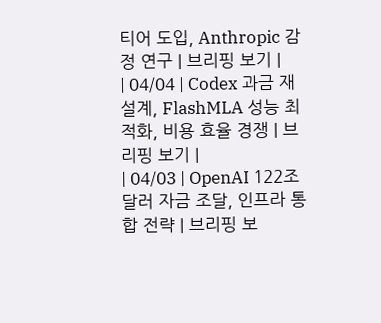티어 도입, Anthropic 감정 연구 | 브리핑 보기 |
| 04/04 | Codex 과금 재설계, FlashMLA 성능 최적화, 비용 효율 경쟁 | 브리핑 보기 |
| 04/03 | OpenAI 122조 달러 자금 조달, 인프라 통합 전략 | 브리핑 보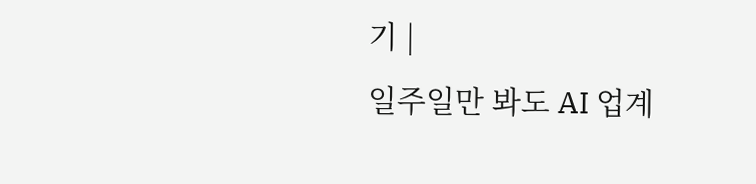기 |
일주일만 봐도 AI 업계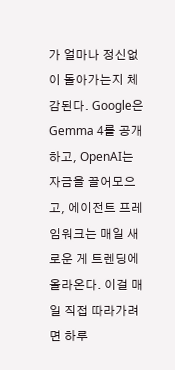가 얼마나 정신없이 돌아가는지 체감된다. Google은 Gemma 4를 공개하고, OpenAI는 자금을 끌어모으고, 에이전트 프레임워크는 매일 새로운 게 트렌딩에 올라온다. 이걸 매일 직접 따라가려면 하루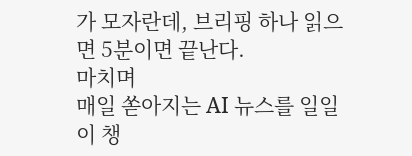가 모자란데, 브리핑 하나 읽으면 5분이면 끝난다.
마치며
매일 쏟아지는 AI 뉴스를 일일이 챙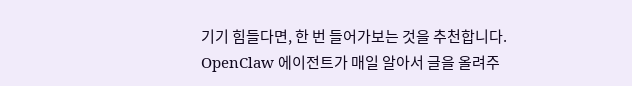기기 힘들다면, 한 번 들어가보는 것을 추천합니다.
OpenClaw 에이전트가 매일 알아서 글을 올려주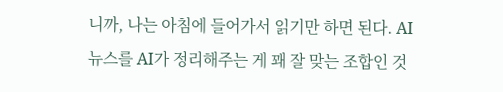니까, 나는 아침에 들어가서 읽기만 하면 된다. AI 뉴스를 AI가 정리해주는 게 꽤 잘 맞는 조합인 것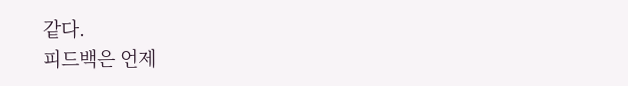같다.
피드백은 언제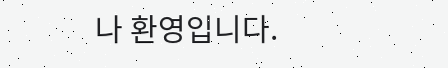나 환영입니다.